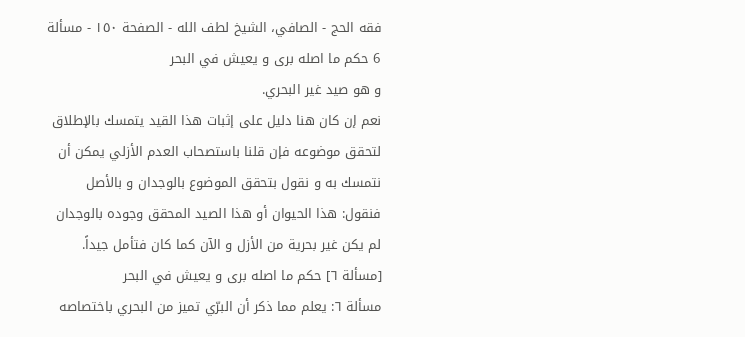فقه الحج - الصافي، الشيخ لطف الله - الصفحة ١٥٠ - مسألة 6 حكم ما اصله برى و يعيش في البحر
و هو صيد غير البحري.
نعم إن كان هنا دليل على إثبات هذا القيد يتمسك بالإطلاق لتحقق موضوعه فإن قلنا باستصحاب العدم الأزلي يمكن أن نتمسك به و نقول بتحقق الموضوع بالوجدان و بالأصل فنقول: هذا الحيوان أو هذا الصيد المحقق وجوده بالوجدان لم يكن غير بحرية من الأزل و الآن كما كان فتأمل جيداً.
[مسألة ٦] حكم ما اصله برى و يعيش في البحر
مسألة ٦: يعلم مما ذكر أن البرّي تميز من البحري باختصاصه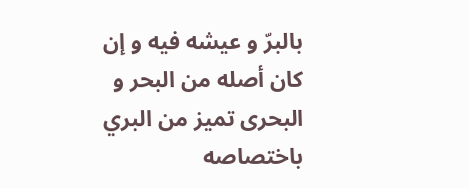بالبرّ و عيشه فيه و إن كان أصله من البحر و البحرى تميز من البري باختصاصه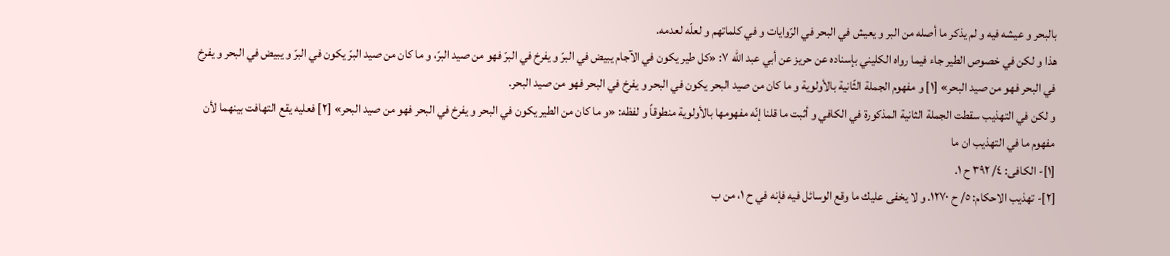بالبحر و عيشه فيه و لم يذكر ما أصله من البر و يعيش في البحر في الرّوايات و في كلماتهم و لعلّه لعدمه.
هذا و لكن في خصوص الطير جاء فيما رواه الكليني بإسناده عن حريز عن أبي عبد الله ٧: «كل طير يكون في الآجام يبيض في البرّ و يفرخ في البرّ فهو من صيد البرّ، و ما كان من صيد البرّ يكون في البرّ و يبيض في البحر و يفرخ في البحر فهو من صيد البحر» [١] و مفهوم الجملة الثّانية بالأولوية و ما كان من صيد البحر يكون في البحر و يفرخ في البحر فهو من صيد البحر.
و لكن في التهذيب سقطت الجملة الثانية المذكورة في الكافي و أثبت ما قلنا إنّه مفهومها بالأولوية منطوقاً و لفظه: «و ما كان من الطير يكون في البحر و يفرخ في البحر فهو من صيد البحر» [٢] فعليه يقع التهافت بينهما لأن مفهوم ما في التهذيب ان ما
[١]- الكافى: ٤/ ٣٩٢ ح ١.
[٢]- تهذيب الاحكام: ٥/ ح ١٢٧٠. و لا يخفى عليك ما وقع الوسائل فيه فإنه في ح ١، من ب